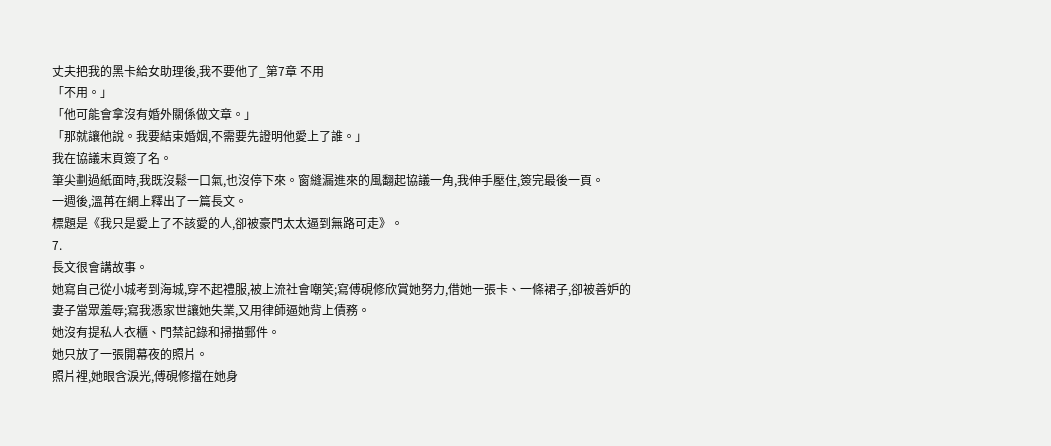丈夫把我的黑卡給女助理後,我不要他了_第7章 不用
「不用。」
「他可能會拿沒有婚外關係做文章。」
「那就讓他說。我要結束婚姻,不需要先證明他愛上了誰。」
我在協議末頁簽了名。
筆尖劃過紙面時,我既沒鬆一口氣,也沒停下來。窗縫漏進來的風翻起協議一角,我伸手壓住,簽完最後一頁。
一週後,溫苒在網上釋出了一篇長文。
標題是《我只是愛上了不該愛的人,卻被豪門太太逼到無路可走》。
7.
長文很會講故事。
她寫自己從小城考到海城,穿不起禮服,被上流社會嘲笑;寫傅硯修欣賞她努力,借她一張卡、一條裙子,卻被善妒的妻子當眾羞辱;寫我憑家世讓她失業,又用律師逼她背上債務。
她沒有提私人衣櫃、門禁記錄和掃描郵件。
她只放了一張開幕夜的照片。
照片裡,她眼含淚光,傅硯修擋在她身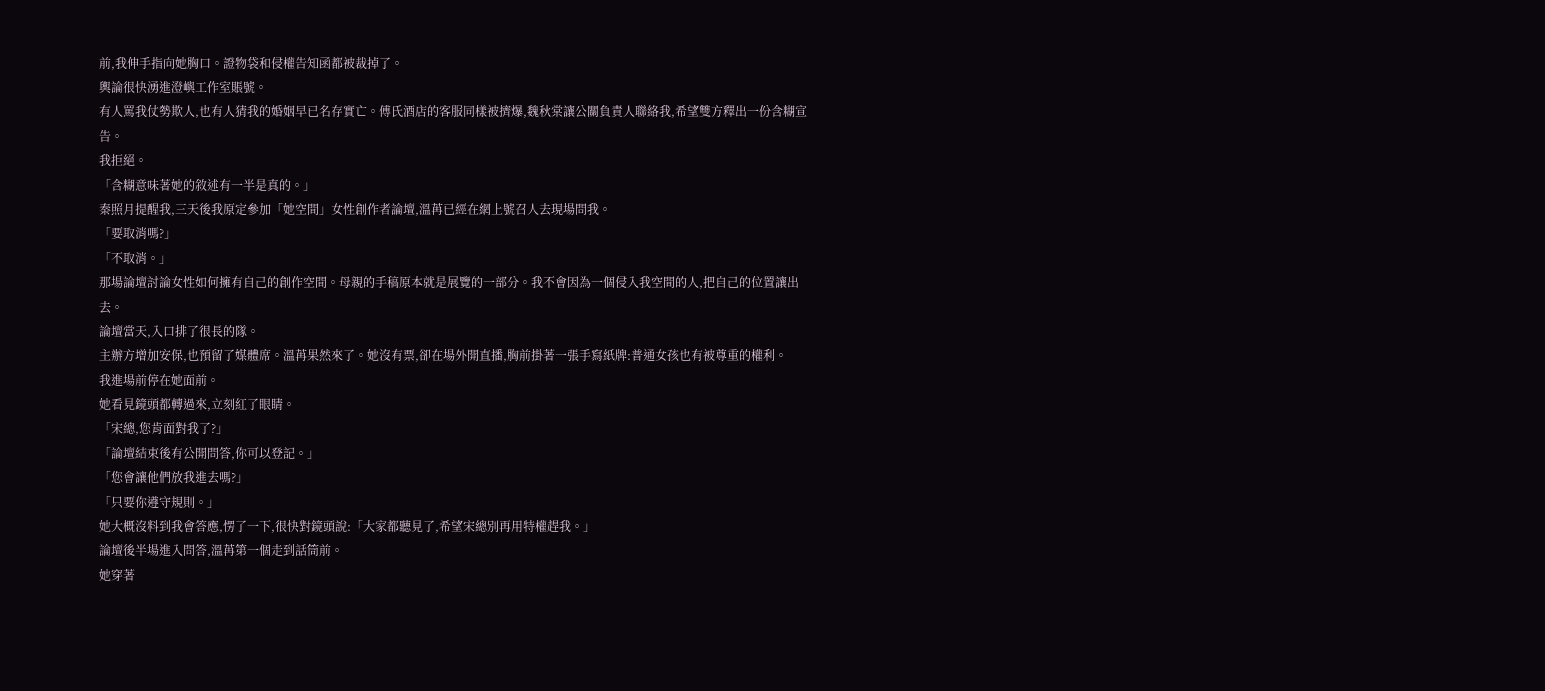前,我伸手指向她胸口。證物袋和侵權告知函都被裁掉了。
輿論很快湧進澄嶼工作室賬號。
有人罵我仗勢欺人,也有人猜我的婚姻早已名存實亡。傅氏酒店的客服同樣被擠爆,魏秋棠讓公關負責人聯絡我,希望雙方釋出一份含糊宣告。
我拒絕。
「含糊意味著她的敘述有一半是真的。」
秦照月提醒我,三天後我原定參加「她空間」女性創作者論壇,溫苒已經在網上號召人去現場問我。
「要取消嗎?」
「不取消。」
那場論壇討論女性如何擁有自己的創作空間。母親的手稿原本就是展覽的一部分。我不會因為一個侵入我空間的人,把自己的位置讓出去。
論壇當天,入口排了很長的隊。
主辦方增加安保,也預留了媒體席。溫苒果然來了。她沒有票,卻在場外開直播,胸前掛著一張手寫紙牌:普通女孩也有被尊重的權利。
我進場前停在她面前。
她看見鏡頭都轉過來,立刻紅了眼睛。
「宋總,您肯面對我了?」
「論壇結束後有公開問答,你可以登記。」
「您會讓他們放我進去嗎?」
「只要你遵守規則。」
她大概沒料到我會答應,愣了一下,很快對鏡頭說:「大家都聽見了,希望宋總別再用特權趕我。」
論壇後半場進入問答,溫苒第一個走到話筒前。
她穿著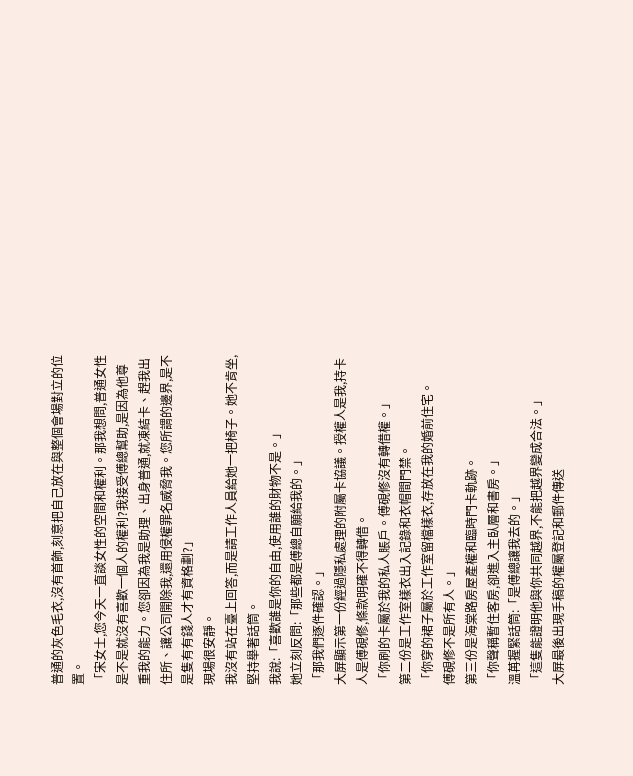普通的灰色毛衣,沒有首飾,刻意把自己放在與整個會場對立的位置。
「宋女士,您今天一直談女性的空間和權利。那我想問,普通女性是不是就沒有喜歡一個人的權利?我接受傅總幫助,是因為他尊重我的能力。您卻因為我是助理、出身普通,就凍結卡、趕我出住所、讓公司開除我,還用侵權罪名威脅我。您所謂的邊界,是不是隻有有錢人才有資格劃?」
現場很安靜。
我沒有站在臺上回答,而是請工作人員給她一把椅子。她不肯坐,堅持舉著話筒。
我說:「喜歡誰是你的自由,使用誰的財物不是。」
她立刻反問:「那些都是傅總自願給我的。」
「那我們逐件確認。」
大屏顯示第一份經過隱私處理的附屬卡協議。授權人是我,持卡人是傅硯修,條款明確不得轉借。
「你刷的卡屬於我的私人賬戶。傅硯修沒有轉借權。」
第二份是工作室樣衣出入記錄和衣帽間門禁。
「你穿的裙子屬於工作室留檔樣衣,存放在我的婚前住宅。
傅硯修不是所有人。」
第三份是海棠路房屋產權和臨時門卡軌跡。
「你聲稱暫住客房,卻進入主臥層和書房。」
溫苒握緊話筒:「是傅總讓我去的。」
「這隻能證明他與你共同越界,不能把越界變成合法。」
大屏最後出現手稿的權屬登記和郵件傳送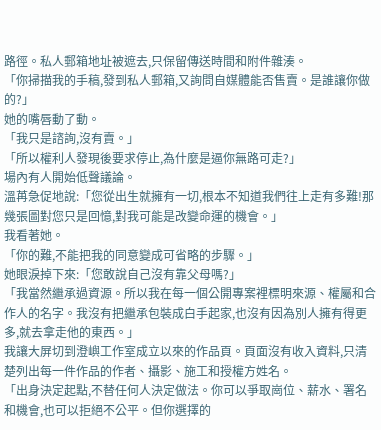路徑。私人郵箱地址被遮去,只保留傳送時間和附件雜湊。
「你掃描我的手稿,發到私人郵箱,又詢問自媒體能否售賣。是誰讓你做的?」
她的嘴唇動了動。
「我只是諮詢,沒有賣。」
「所以權利人發現後要求停止,為什麼是逼你無路可走?」
場內有人開始低聲議論。
溫苒急促地說:「您從出生就擁有一切,根本不知道我們往上走有多難!那幾張圖對您只是回憶,對我可能是改變命運的機會。」
我看著她。
「你的難,不能把我的同意變成可省略的步驟。」
她眼淚掉下來:「您敢說自己沒有靠父母嗎?」
「我當然繼承過資源。所以我在每一個公開專案裡標明來源、權屬和合作人的名字。我沒有把繼承包裝成白手起家,也沒有因為別人擁有得更多,就去拿走他的東西。」
我讓大屏切到澄嶼工作室成立以來的作品頁。頁面沒有收入資料,只清楚列出每一件作品的作者、攝影、施工和授權方姓名。
「出身決定起點,不替任何人決定做法。你可以爭取崗位、薪水、署名和機會,也可以拒絕不公平。但你選擇的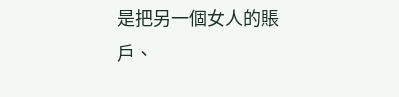是把另一個女人的賬戶、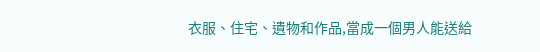衣服、住宅、遺物和作品,當成一個男人能送給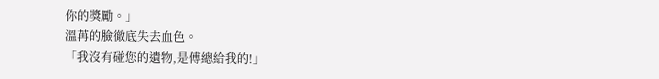你的獎勵。」
溫苒的臉徹底失去血色。
「我沒有碰您的遺物,是傅總給我的!」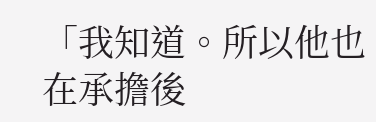「我知道。所以他也在承擔後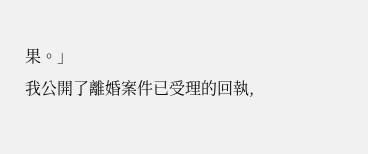果。」
我公開了離婚案件已受理的回執,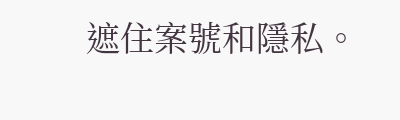遮住案號和隱私。